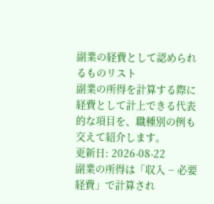副業の経費として認められるものリスト
副業の所得を計算する際に経費として計上できる代表的な項目を、職種別の例も交えて紹介します。
更新日: 2026-08-22
副業の所得は「収入 − 必要経費」で計算され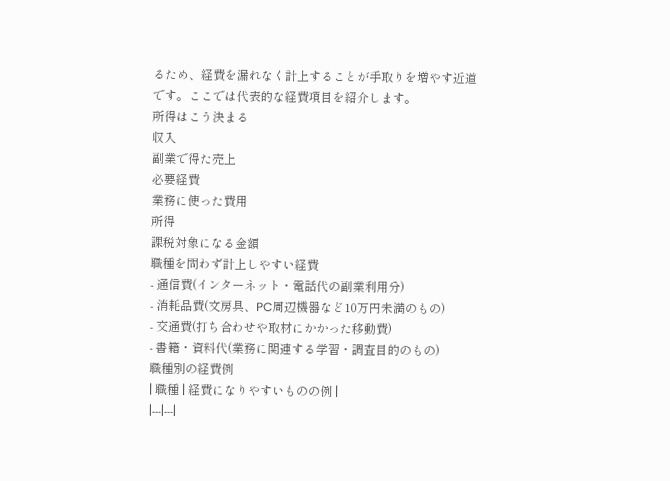るため、経費を漏れなく計上することが手取りを増やす近道です。ここでは代表的な経費項目を紹介します。
所得はこう決まる
収入
副業で得た売上
必要経費
業務に使った費用
所得
課税対象になる金額
職種を問わず計上しやすい経費
- 通信費(インターネット・電話代の副業利用分)
- 消耗品費(文房具、PC周辺機器など10万円未満のもの)
- 交通費(打ち合わせや取材にかかった移動費)
- 書籍・資料代(業務に関連する学習・調査目的のもの)
職種別の経費例
| 職種 | 経費になりやすいものの例 |
|---|---|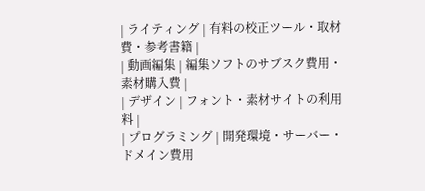| ライティング | 有料の校正ツール・取材費・参考書籍 |
| 動画編集 | 編集ソフトのサブスク費用・素材購入費 |
| デザイン | フォント・素材サイトの利用料 |
| プログラミング | 開発環境・サーバー・ドメイン費用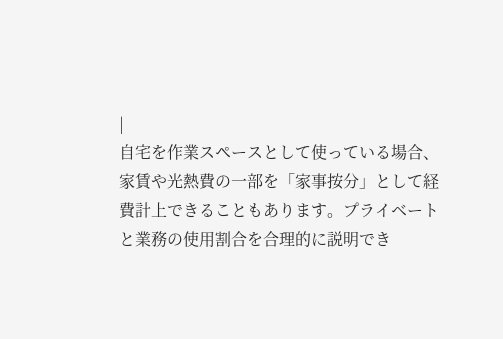|
自宅を作業スペースとして使っている場合、家賃や光熱費の一部を「家事按分」として経費計上できることもあります。プライベートと業務の使用割合を合理的に説明でき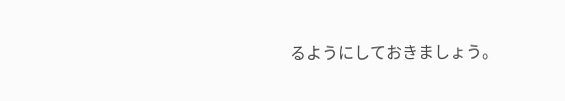るようにしておきましょう。